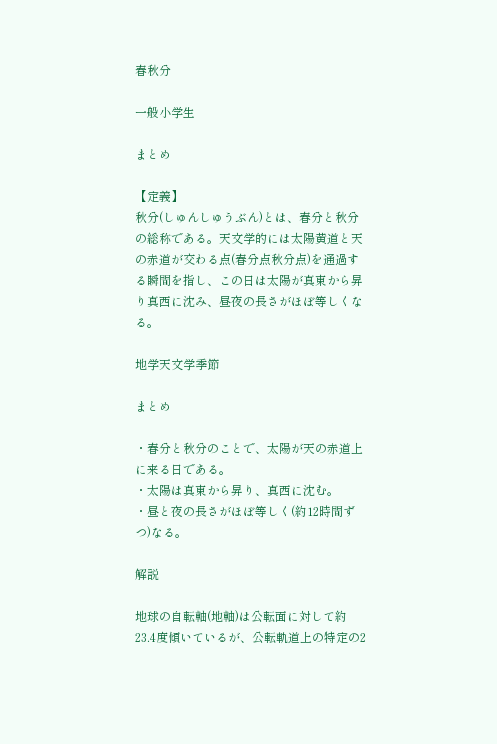春秋分

一般小学生

まとめ

【定義】
秋分(しゅんしゅうぶん)とは、春分と秋分の総称である。天文学的には太陽黄道と天の赤道が交わる点(春分点秋分点)を通過する瞬間を指し、この日は太陽が真東から昇り真西に沈み、昼夜の長さがほぼ等しくなる。

地学天文学季節

まとめ

・春分と秋分のことで、太陽が天の赤道上に来る日である。
・太陽は真東から昇り、真西に沈む。
・昼と夜の長さがほぼ等しく(約12時間ずつ)なる。

解説

地球の自転軸(地軸)は公転面に対して約23.4度傾いているが、公転軌道上の特定の2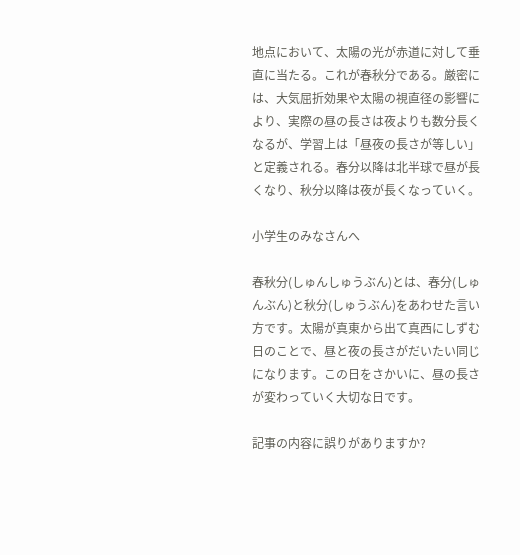地点において、太陽の光が赤道に対して垂直に当たる。これが春秋分である。厳密には、大気屈折効果や太陽の視直径の影響により、実際の昼の長さは夜よりも数分長くなるが、学習上は「昼夜の長さが等しい」と定義される。春分以降は北半球で昼が長くなり、秋分以降は夜が長くなっていく。

小学生のみなさんへ

春秋分(しゅんしゅうぶん)とは、春分(しゅんぶん)と秋分(しゅうぶん)をあわせた言い方です。太陽が真東から出て真西にしずむ日のことで、昼と夜の長さがだいたい同じになります。この日をさかいに、昼の長さが変わっていく大切な日です。

記事の内容に誤りがありますか?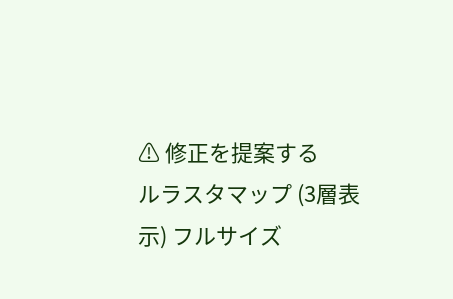⚠ 修正を提案する
ルラスタマップ (3層表示) フルサイズ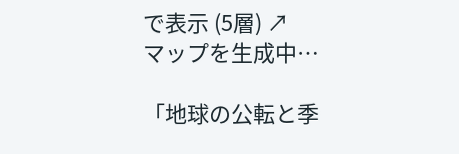で表示 (5層) ↗
マップを生成中…

「地球の公転と季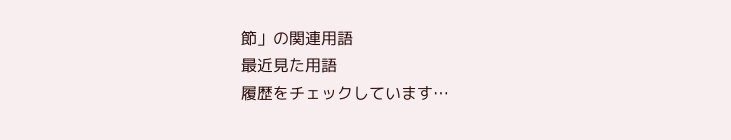節」の関連用語
最近見た用語
履歴をチェックしています…